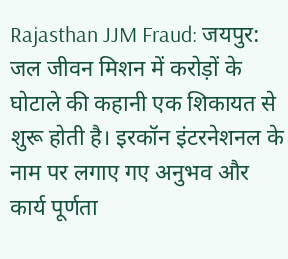Rajasthan JJM Fraud: जयपुर: जल जीवन मिशन में करोड़ों के घोटाले की कहानी एक शिकायत से शुरू होती है। इरकॉन इंटरनेशनल के नाम पर लगाए गए अनुभव और कार्य पूर्णता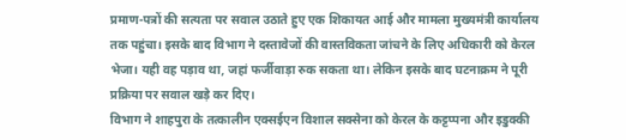प्रमाण-पत्रों की सत्यता पर सवाल उठाते हुए एक शिकायत आई और मामला मुख्यमंत्री कार्यालय तक पहुंचा। इसके बाद विभाग ने दस्तावेजों की वास्तविकता जांचने के लिए अधिकारी को केरल भेजा। यही वह पड़ाव था, जहां फर्जीवाड़ा रुक सकता था। लेकिन इसके बाद घटनाक्रम ने पूरी प्रक्रिया पर सवाल खड़े कर दिए।
विभाग ने शाहपुरा के तत्कालीन एक्सईएन विशाल सक्सेना को केरल के कट्टप्पना और इडुक्की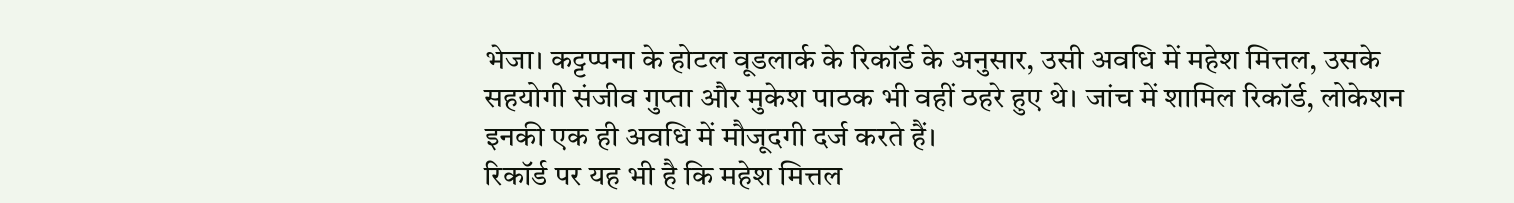भेजा। कट्टप्पना के होटल वूडलार्क के रिकॉर्ड के अनुसार, उसी अवधि में महेश मित्तल, उसके सहयोगी संजीव गुप्ता और मुकेश पाठक भी वहीं ठहरे हुए थे। जांच में शामिल रिकॉर्ड, लोकेशन इनकी एक ही अवधि में मौजूदगी दर्ज करते हैं।
रिकॉर्ड पर यह भी है कि महेश मित्तल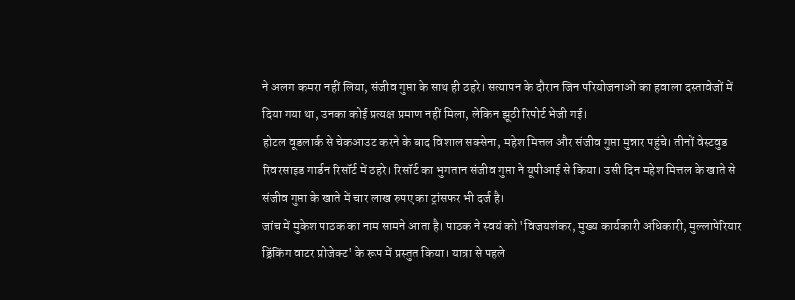ने अलग कमरा नहीं लिया, संजीव गुप्ता के साथ ही ठहरे। सत्यापन के दौरान जिन परियोजनाओं का हवाला दस्तावेजों में दिया गया था, उनका कोई प्रत्यक्ष प्रमाण नहीं मिला, लेकिन झूठी रिपोर्ट भेजी गई।
होटल वूडलार्क से चेकआउट करने के बाद विशाल सक्सेना, महेश मित्तल और संजीव गुप्ता मुन्नार पहुंचे। तीनों वेस्टवुड रिवरसाइड गार्डन रिसॉर्ट में ठहरे। रिसॉर्ट का भुगतान संजीव गुप्ता ने यूपीआई से किया। उसी दिन महेश मित्तल के खाते से संजीव गुप्ता के खाते में चार लाख रुपए का ट्रांसफर भी दर्ज है।
जांच में मुकेश पाठक का नाम सामने आता है। पाठक ने स्वयं को 'विजयशंकर, मुख्य कार्यकारी अधिकारी, मुल्लापेरियार ड्रिंकिंग वाटर प्रोजेक्ट' के रूप में प्रस्तुत किया। यात्रा से पहले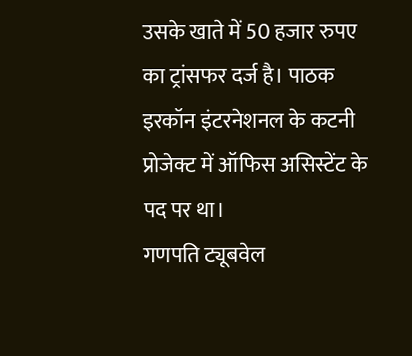उसके खाते में 50 हजार रुपए का ट्रांसफर दर्ज है। पाठक इरकॉन इंटरनेशनल के कटनी प्रोजेक्ट में ऑफिस असिस्टेंट के पद पर था।
गणपति ट्यूबवेल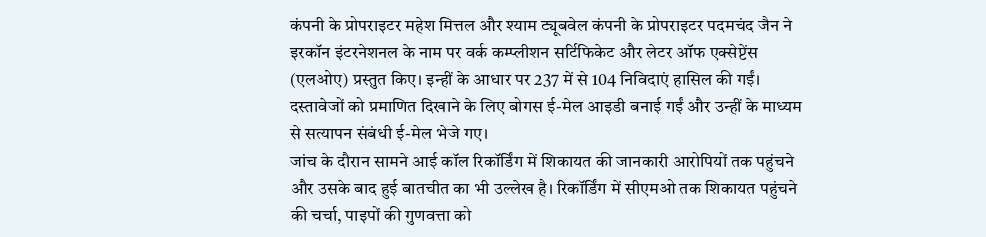कंपनी के प्रोपराइटर महेश मित्तल और श्याम ट्यूबवेल कंपनी के प्रोपराइटर पदमचंद जैन ने इरकॉन इंटरनेशनल के नाम पर वर्क कम्प्लीशन सर्टिफिकेट और लेटर ऑफ एक्सेप्टेंस (एलओए) प्रस्तुत किए। इन्हीं के आधार पर 237 में से 104 निविदाएं हासिल की गईं। दस्तावेजों को प्रमाणित दिखाने के लिए बोगस ई-मेल आइडी बनाई गईं और उन्हीं के माध्यम से सत्यापन संबंधी ई-मेल भेजे गए।
जांच के दौरान सामने आई कॉल रिकॉर्डिंग में शिकायत की जानकारी आरोपियों तक पहुंचने और उसके बाद हुई बातचीत का भी उल्लेख है। रिकॉर्डिंग में सीएमओ तक शिकायत पहुंचने की चर्चा, पाइपों की गुणवत्ता को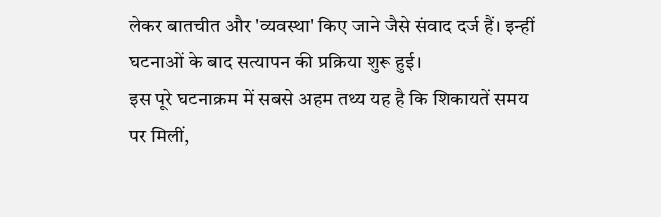लेकर बातचीत और 'व्यवस्था' किए जाने जैसे संवाद दर्ज हैं। इन्हीं घटनाओं के बाद सत्यापन की प्रक्रिया शुरू हुई।
इस पूरे घटनाक्रम में सबसे अहम तथ्य यह है कि शिकायतें समय पर मिलीं,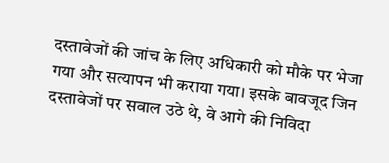दस्तावेजों की जांच के लिए अधिकारी को मौके पर भेजा गया और सत्यापन भी कराया गया। इसके बावजूद जिन दस्तावेजों पर सवाल उठे थे, वे आगे की निविदा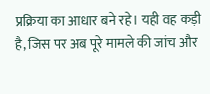प्रक्रिया का आधार बने रहे। यही वह कड़ी है, जिस पर अब पूरे मामले की जांच और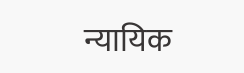न्यायिक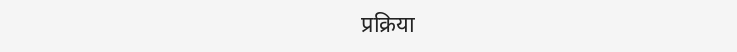प्रक्रिया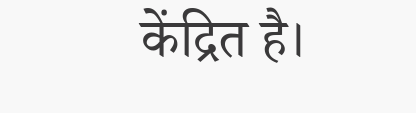केंद्रित है।